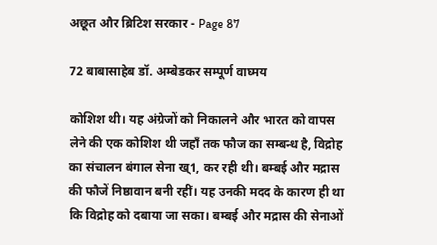अछूत और ब्रिटिश सरकार - Page 87

72 बाबासाहेब डॉ. अम्बेडकर सम्पूर्ण वाघ्मय

कोशिश थी। यह अंग्रेजों को निकालने और भारत को वापस लेने की एक कोशिश थी जहाँ तक फौज का सम्बन्ध है, विद्रोह का संचालन बंगाल सेना ख्1, कर रही थी। बम्बई और मद्रास की फौजें निष्ठावान बनी रहीं। यह उनकी मदद के कारण ही था कि विद्रोह को दबाया जा सका। बम्बई और मद्रास की सेनाओं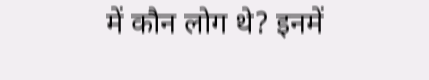में कौन लोग थे? इनमें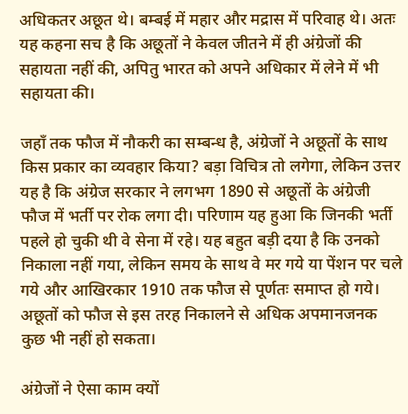अधिकतर अछूत थे। बम्बई में महार और मद्रास में परिवाह थे। अतः यह कहना सच है कि अछूतों ने केवल जीतने में ही अंग्रेजों की सहायता नहीं की, अपितु भारत को अपने अधिकार में लेने में भी सहायता की।

जहाँ तक फौज में नौकरी का सम्बन्ध है, अंग्रेजों ने अछूतों के साथ किस प्रकार का व्यवहार किया? बड़ा विचित्र तो लगेगा, लेकिन उत्तर यह है कि अंग्रेज सरकार ने लगभग 1890 से अछूतों के अंग्रेजी फौज में भर्ती पर रोक लगा दी। परिणाम यह हुआ कि जिनकी भर्ती पहले हो चुकी थी वे सेना में रहे। यह बहुत बड़ी दया है कि उनको निकाला नहीं गया, लेकिन समय के साथ वे मर गये या पेंशन पर चले गये और आखिरकार 1910 तक फौज से पूर्णतः समाप्त हो गये। अछूतों को फौज से इस तरह निकालने से अधिक अपमानजनक कुछ भी नहीं हो सकता।

अंग्रेजों ने ऐसा काम क्यों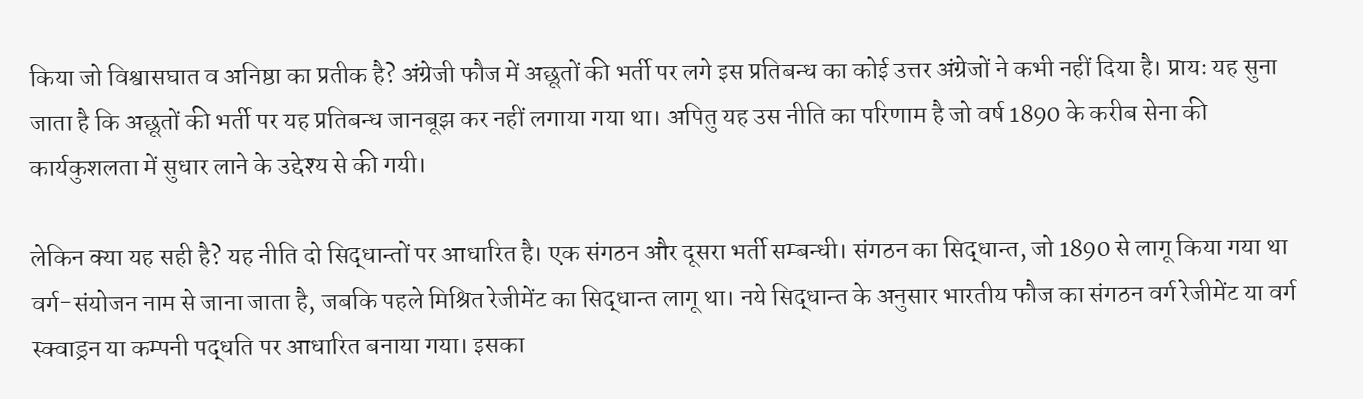किया जो विश्वासघात व अनिष्ठा का प्रतीक है? अंग्रेजी फौज में अछूतों की भर्ती पर लगे इस प्रतिबन्ध का कोई उत्तर अंग्रेजों ने कभी नहीं दिया है। प्रायः यह सुना जाता है कि अछूतों की भर्ती पर यह प्रतिबन्ध जानबूझ कर नहीं लगाया गया था। अपितु यह उस नीति का परिणाम है जो वर्ष 1890 के करीब सेना की कार्यकुशलता में सुधार लाने के उद्देश्य से की गयी।

लेकिन क्या यह सही है? यह नीति दो सिद्धान्तों पर आधारित है। एक संगठन और दूसरा भर्ती सम्बन्धी। संगठन का सिद्धान्त, जो 1890 से लागू किया गया था वर्ग-संयोजन नाम से जाना जाता है, जबकि पहले मिश्रित रेजीमेंट का सिद्धान्त लागू था। नये सिद्धान्त के अनुसार भारतीय फौज का संगठन वर्ग रेजीमेंट या वर्ग स्क्वाड्रन या कम्पनी पद्धति पर आधारित बनाया गया। इसका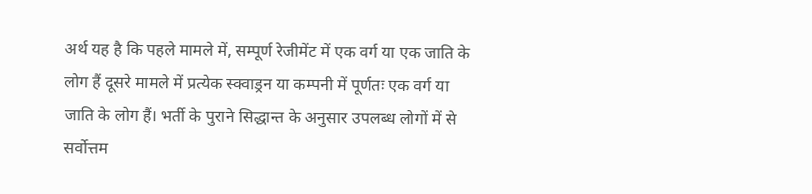अर्थ यह है कि पहले मामले में, सम्पूर्ण रेजीमेंट में एक वर्ग या एक जाति के लोग हैं दूसरे मामले में प्रत्येक स्क्वाड्रन या कम्पनी में पूर्णतः एक वर्ग या जाति के लोग हैं। भर्ती के पुराने सिद्धान्त के अनुसार उपलब्ध लोगों में से सर्वोत्तम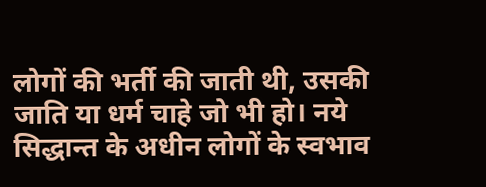लोगों की भर्ती की जाती थी, उसकी जाति या धर्म चाहे जो भी हो। नये सिद्धान्त के अधीन लोगों के स्वभाव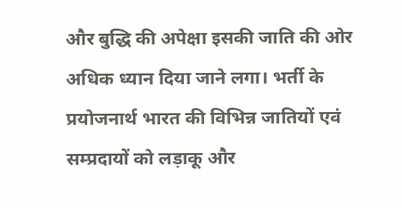और बुद्धि की अपेक्षा इसकी जाति की ओर अधिक ध्यान दिया जाने लगा। भर्ती के प्रयोजनार्थ भारत की विभिन्न जातियों एवं सम्प्रदायों को लड़ाकू और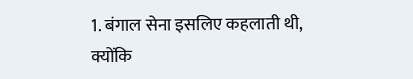1. बंगाल सेना इसलिए कहलाती थी, क्योंकि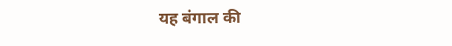यह बंगाल की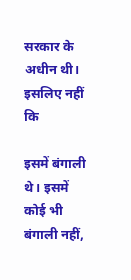सरकार के अधीन थी। इसलिए नहीं कि

इसमें बंगाली थे। इसमें कोई भी बंगाली नहीं,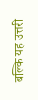बल्कि यह उत्तरी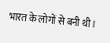भारत के लोगों से बनी थी।